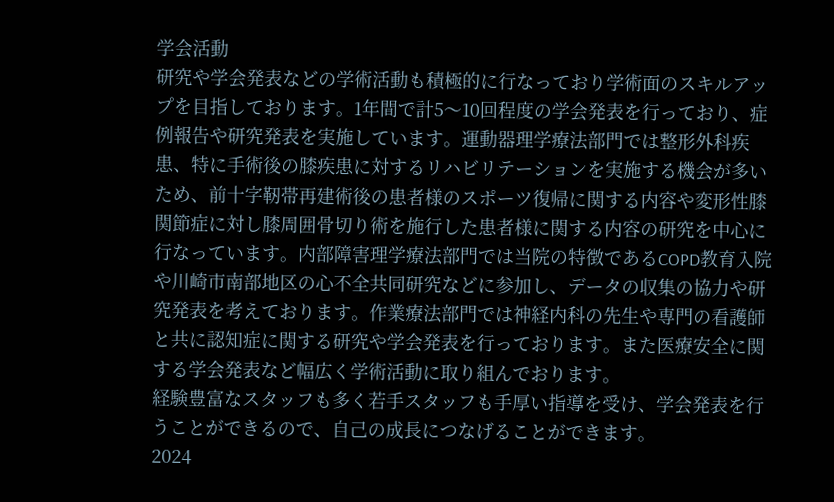学会活動
研究や学会発表などの学術活動も積極的に行なっており学術面のスキルアップを目指しております。1年間で計5〜10回程度の学会発表を行っており、症例報告や研究発表を実施しています。運動器理学療法部門では整形外科疾患、特に手術後の膝疾患に対するリハビリテーションを実施する機会が多いため、前十字靭帯再建術後の患者様のスポーツ復帰に関する内容や変形性膝関節症に対し膝周囲骨切り術を施行した患者様に関する内容の研究を中心に行なっています。内部障害理学療法部門では当院の特徴であるCOPD教育入院や川崎市南部地区の心不全共同研究などに参加し、データの収集の協力や研究発表を考えております。作業療法部門では神経内科の先生や専門の看護師と共に認知症に関する研究や学会発表を行っております。また医療安全に関する学会発表など幅広く学術活動に取り組んでおります。
経験豊富なスタッフも多く若手スタッフも手厚い指導を受け、学会発表を行うことができるので、自己の成長につなげることができます。
2024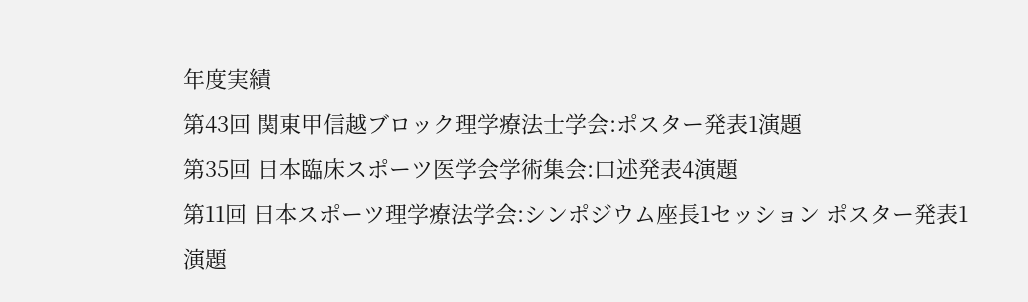年度実績
第43回 関東甲信越ブロック理学療法士学会:ポスター発表1演題
第35回 日本臨床スポーツ医学会学術集会:口述発表4演題
第11回 日本スポーツ理学療法学会:シンポジウム座長1セッション ポスター発表1演題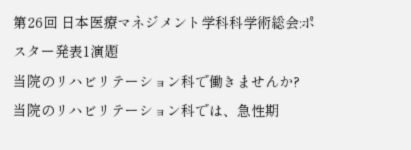第26回 日本医療マネジメント学科科学術総会:ポスター発表1演題
当院のリハビリテーション科で働きませんか?
当院のリハビリテーション科では、急性期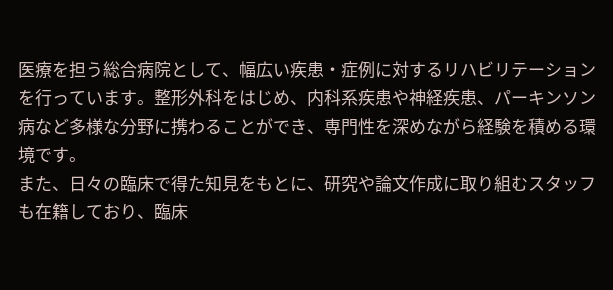医療を担う総合病院として、幅広い疾患・症例に対するリハビリテーションを行っています。整形外科をはじめ、内科系疾患や神経疾患、パーキンソン病など多様な分野に携わることができ、専門性を深めながら経験を積める環境です。
また、日々の臨床で得た知見をもとに、研究や論文作成に取り組むスタッフも在籍しており、臨床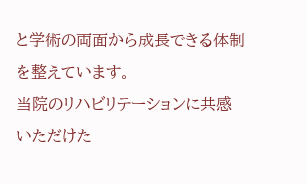と学術の両面から成長できる体制を整えています。
当院のリハビリテーションに共感いただけた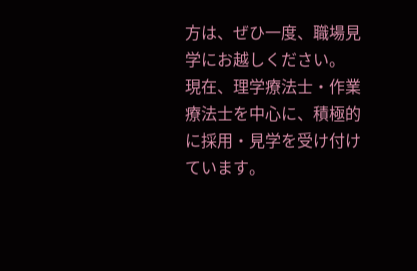方は、ぜひ一度、職場見学にお越しください。
現在、理学療法士・作業療法士を中心に、積極的に採用・見学を受け付けています。